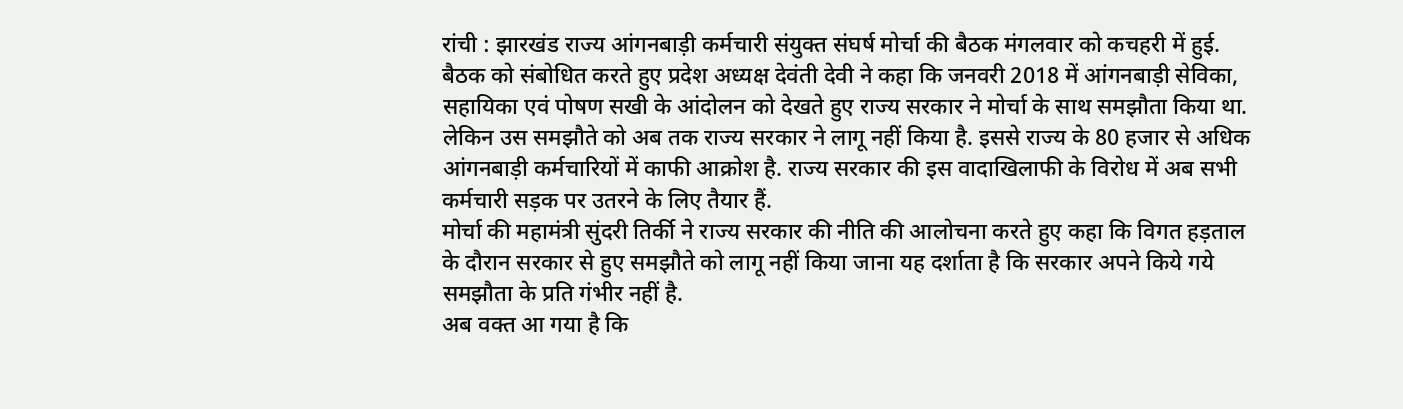रांची : झारखंड राज्य आंगनबाड़ी कर्मचारी संयुक्त संघर्ष मोर्चा की बैठक मंगलवार को कचहरी में हुई. बैठक को संबोधित करते हुए प्रदेश अध्यक्ष देवंती देवी ने कहा कि जनवरी 2018 में आंगनबाड़ी सेविका, सहायिका एवं पोषण सखी के आंदोलन को देखते हुए राज्य सरकार ने मोर्चा के साथ समझौता किया था.
लेकिन उस समझौते को अब तक राज्य सरकार ने लागू नहीं किया है. इससे राज्य के 80 हजार से अधिक आंगनबाड़ी कर्मचारियों में काफी आक्रोश है. राज्य सरकार की इस वादाखिलाफी के विरोध में अब सभी कर्मचारी सड़क पर उतरने के लिए तैयार हैं.
मोर्चा की महामंत्री सुंदरी तिर्की ने राज्य सरकार की नीति की आलोचना करते हुए कहा कि विगत हड़ताल के दौरान सरकार से हुए समझौते को लागू नहीं किया जाना यह दर्शाता है कि सरकार अपने किये गये समझौता के प्रति गंभीर नहीं है.
अब वक्त आ गया है कि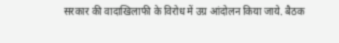सरकार की वादाखिलाफी के विरोध में उग्र आंदोलन किया जाये. बैठक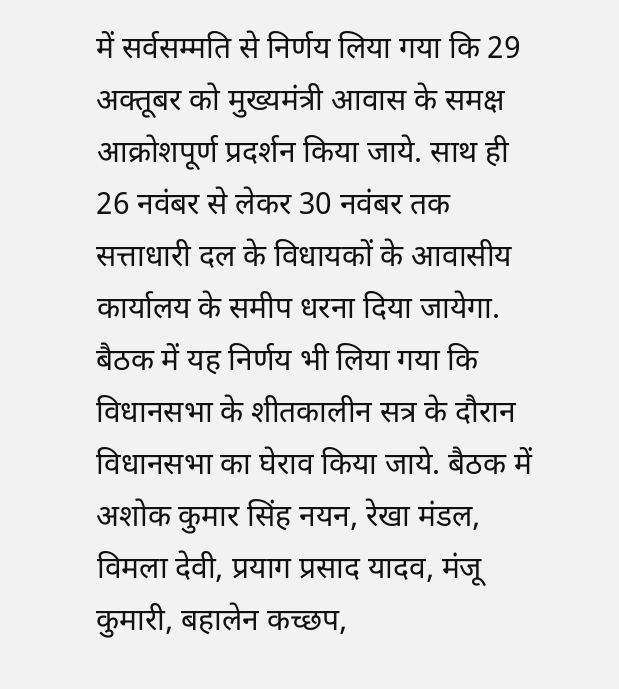में सर्वसम्मति से निर्णय लिया गया कि 29 अक्तूबर को मुख्यमंत्री आवास के समक्ष आक्रोशपूर्ण प्रदर्शन किया जाये. साथ ही 26 नवंबर से लेकर 30 नवंबर तक सत्ताधारी दल के विधायकों के आवासीय कार्यालय के समीप धरना दिया जायेगा.
बैठक में यह निर्णय भी लिया गया कि विधानसभा के शीतकालीन सत्र के दौरान विधानसभा का घेराव किया जाये. बैठक में अशोक कुमार सिंह नयन, रेखा मंडल, विमला देवी, प्रयाग प्रसाद यादव, मंजू कुमारी, बहालेन कच्छप,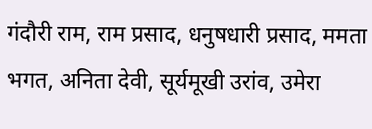गंदौरी राम, राम प्रसाद, धनुषधारी प्रसाद, ममता भगत, अनिता देवी, सूर्यमूखी उरांव, उमेरा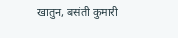खातुन, बसंती कुमारी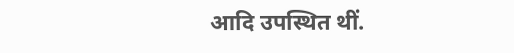आदि उपस्थित थीं.